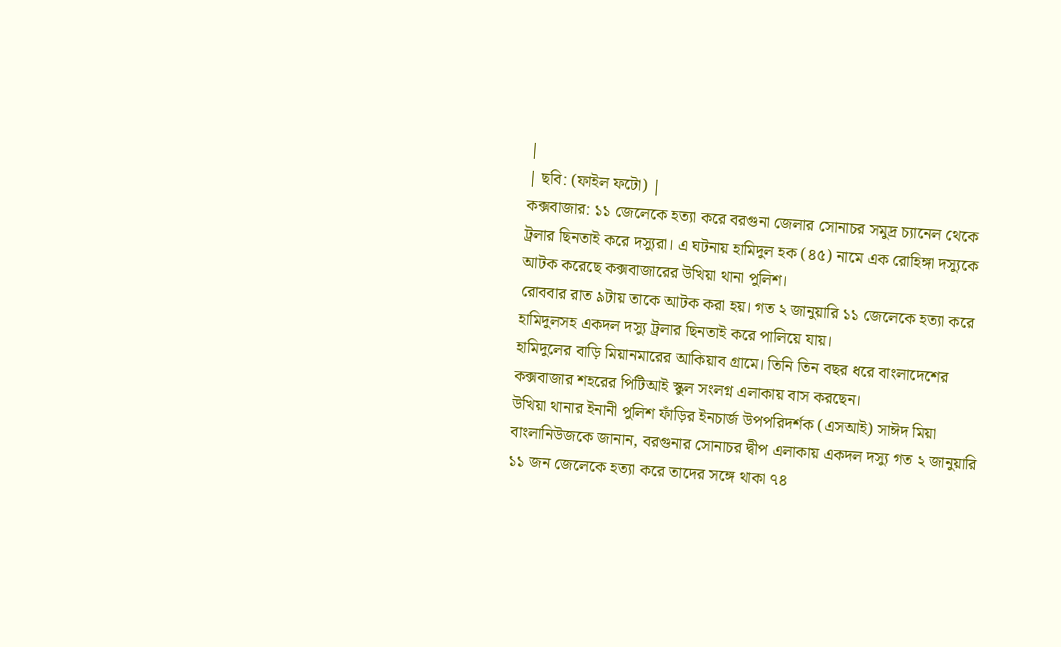|
| ছবি: (ফাইল ফটো) |
কক্সবাজার: ১১ জেলেকে হত্যা করে বরগুনা জেলার সোনাচর সমুদ্র চ্যানেল থেকে ট্রলার ছিনতাই করে দস্যুরা। এ ঘটনায় হামিদুল হক (৪৫) নামে এক রোহিঙ্গা দস্যুকে আটক করেছে কক্সবাজারের উখিয়া থানা পুলিশ।
রোববার রাত ৯টায় তাকে আটক করা হয়। গত ২ জানুয়ারি ১১ জেলেকে হত্যা করে হামিদুলসহ একদল দস্যু ট্রলার ছিনতাই করে পালিয়ে যায়।
হামিদুলের বাড়ি মিয়ানমারের আকিয়াব গ্রামে। তিনি তিন বছর ধরে বাংলাদেশের কক্সবাজার শহরের পিটিআই স্কুল সংলগ্ন এলাকায় বাস করছেন।
উখিয়া থানার ইনানী পুলিশ ফাঁড়ির ইনচার্জ উপপরিদর্শক (এসআই) সাঈদ মিয়া বাংলানিউজকে জানান, বরগুনার সোনাচর দ্বীপ এলাকায় একদল দস্যু গত ২ জানুয়ারি ১১ জন জেলেকে হত্যা করে তাদের সঙ্গে থাকা ৭৪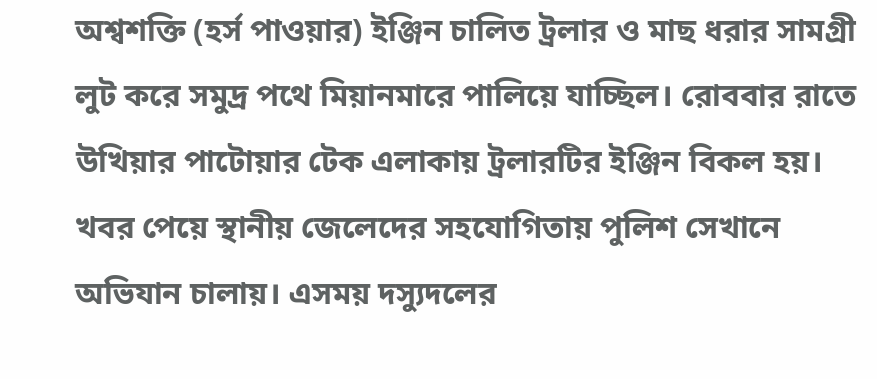অশ্বশক্তি (হর্স পাওয়ার) ইঞ্জিন চালিত ট্রলার ও মাছ ধরার সামগ্রী লুট করে সমুদ্র পথে মিয়ানমারে পালিয়ে যাচ্ছিল। রোববার রাতে উখিয়ার পাটোয়ার টেক এলাকায় ট্রলারটির ইঞ্জিন বিকল হয়। খবর পেয়ে স্থানীয় জেলেদের সহযোগিতায় পুলিশ সেখানে অভিযান চালায়। এসময় দস্যুদলের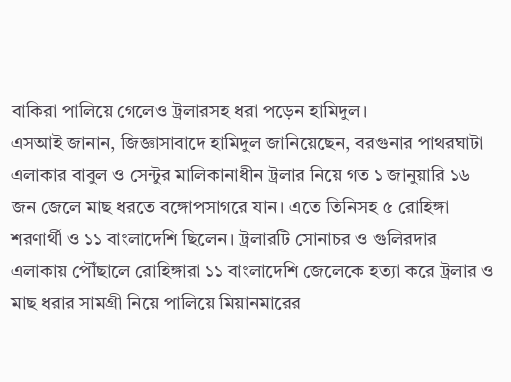বাকিরা পালিয়ে গেলেও ট্রলারসহ ধরা পড়েন হামিদুল।
এসআই জানান, জিজ্ঞাসাবাদে হামিদুল জানিয়েছেন, বরগুনার পাথরঘাটা এলাকার বাবুল ও সেন্টুর মালিকানাধীন ট্রলার নিয়ে গত ১ জানুয়ারি ১৬ জন জেলে মাছ ধরতে বঙ্গোপসাগরে যান। এতে তিনিসহ ৫ রোহিঙ্গা শরণার্থী ও ১১ বাংলাদেশি ছিলেন। ট্রলারটি সোনাচর ও গুলিরদার এলাকায় পৌঁছালে রোহিঙ্গারা ১১ বাংলাদেশি জেলেকে হত্যা করে ট্রলার ও মাছ ধরার সামগ্রী নিয়ে পালিয়ে মিয়ানমারের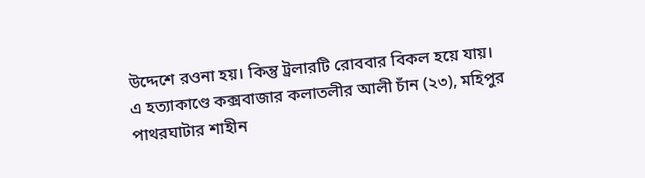উদ্দেশে রওনা হয়। কিন্তু ট্রলারটি রোববার বিকল হয়ে যায়।
এ হত্যাকাণ্ডে কক্সবাজার কলাতলীর আলী চাঁন (২৩), মহিপুর পাথরঘাটার শাহীন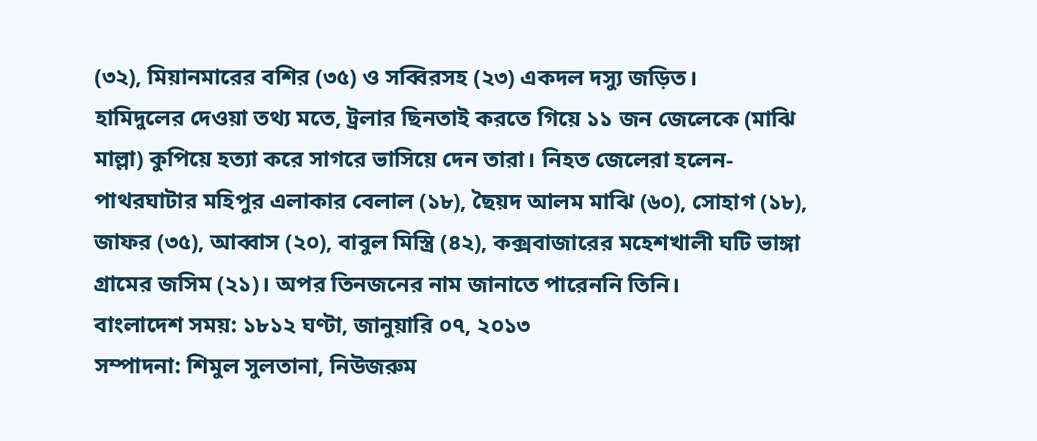(৩২), মিয়ানমারের বশির (৩৫) ও সব্বিরসহ (২৩) একদল দস্যু জড়িত।
হামিদুলের দেওয়া তথ্য মতে, ট্রলার ছিনতাই করতে গিয়ে ১১ জন জেলেকে (মাঝি মাল্লা) কুপিয়ে হত্যা করে সাগরে ভাসিয়ে দেন তারা। নিহত জেলেরা হলেন-পাথরঘাটার মহিপুর এলাকার বেলাল (১৮), ছৈয়দ আলম মাঝি (৬০), সোহাগ (১৮), জাফর (৩৫), আব্বাস (২০), বাবুল মিস্ত্রি (৪২), কক্সবাজারের মহেশখালী ঘটি ভাঙ্গা গ্রামের জসিম (২১)। অপর তিনজনের নাম জানাতে পারেননি তিনি।
বাংলাদেশ সময়: ১৮১২ ঘণ্টা, জানুয়ারি ০৭, ২০১৩
সম্পাদনা: শিমুল সুলতানা, নিউজরুম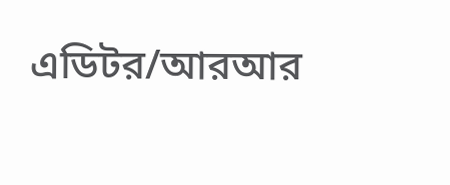এডিটর/আরআর